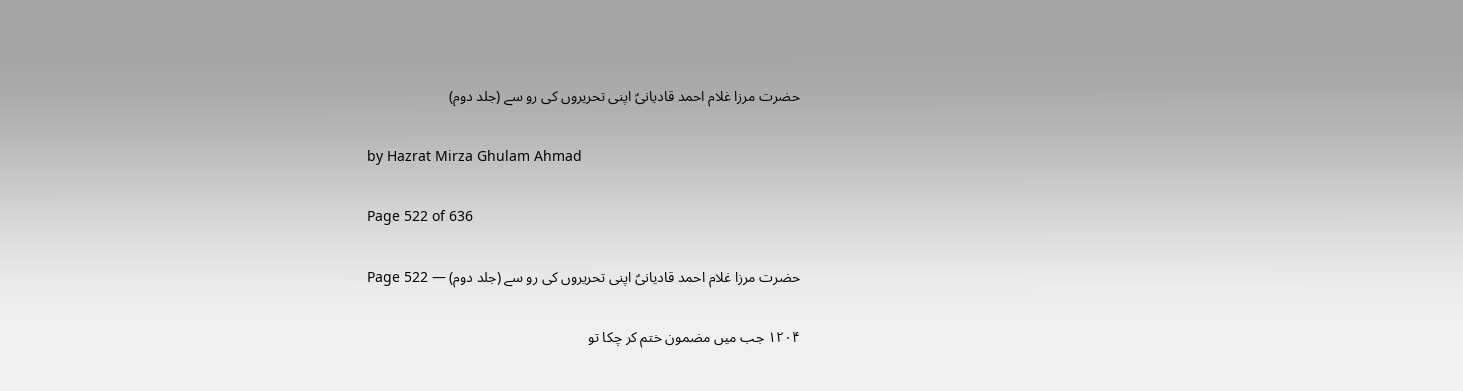حضرت مرزا غلام احمد قادیانیؑ اپنی تحریروں کی رو سے (جلد دوم)

by Hazrat Mirza Ghulam Ahmad

Page 522 of 636

حضرت مرزا غلام احمد قادیانیؑ اپنی تحریروں کی رو سے (جلد دوم) — Page 522

۱۲۰۴ جب میں مضمون ختم کر چکا تو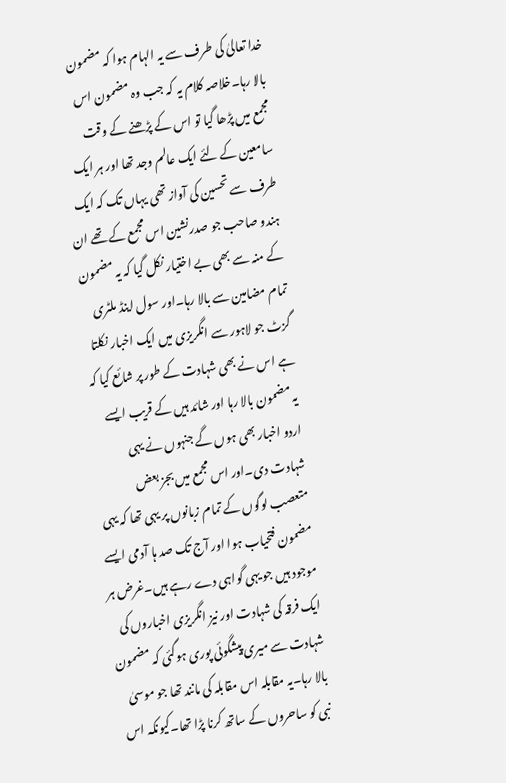خدا تعالیٰ کی طرف سے یہ الہام ہوا کہ مضمون بالا رہا۔خلاصہ کلام یہ کہ جب وہ مضمون اس مجمع میں پڑھا گیا تو اس کے پڑھنے کے وقت سامعین کے لئے ایک عالم وجد تھا اور ہر ایک طرف سے تحسین کی آواز تھی یہاں تک کہ ایک ہندو صاحب جو صدرنشین اس مجمع کے تھے ان کے منہ سے بھی بے اختیار نکل گیا کہ یہ مضمون تمام مضامین سے بالا رہا۔اور سول اینڈ ملٹری گزٹ جو لاہور سے انگریزی میں ایک اخبار نکلتا ہے اس نے بھی شہادت کے طور پر شائع کیا کہ یہ مضمون بالا رہا اور شائد ہیں کے قریب ایسے اردو اخبار بھی ہوں گے جنہوں نے یہی شہادت دی۔اور اس مجمع میں بجز بعض متعصب لوگوں کے تمام زبانوں پر یہی تھا کہ یہی مضمون فتحیاب ہوا اور آج تک صد ہا آدمی ایسے موجود ہیں جو یہی گواہی دے رہے ہیں۔غرض ہر ایک فرقہ کی شہادت اور نیز انگریزی اخباروں کی شہادت سے میری پیشگوئی پوری ہوگئی کہ مضمون بالا رہا۔یہ مقابلہ اس مقابلہ کی مانند تھا جو موسیٰ نبی کو ساحروں کے ساتھ کرنا پڑا تھا۔کیونکہ اس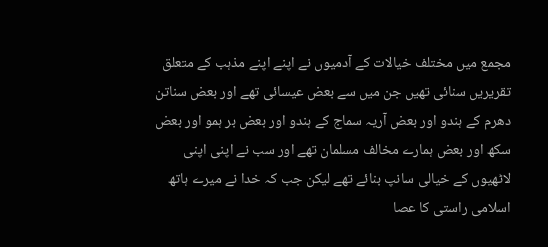مجمع میں مختلف خیالات کے آدمیوں نے اپنے اپنے مذہب کے متعلق تقریریں سنائی تھیں جن میں سے بعض عیسائی تھے اور بعض سناتن دھرم کے ہندو اور بعض آریہ سماج کے ہندو اور بعض بر ہمو اور بعض سکھ اور بعض ہمارے مخالف مسلمان تھے اور سب نے اپنی اپنی لاٹھیوں کے خیالی سانپ بنائے تھے لیکن جب کہ خدا نے میرے ہاتھ اسلامی راستی کا عصا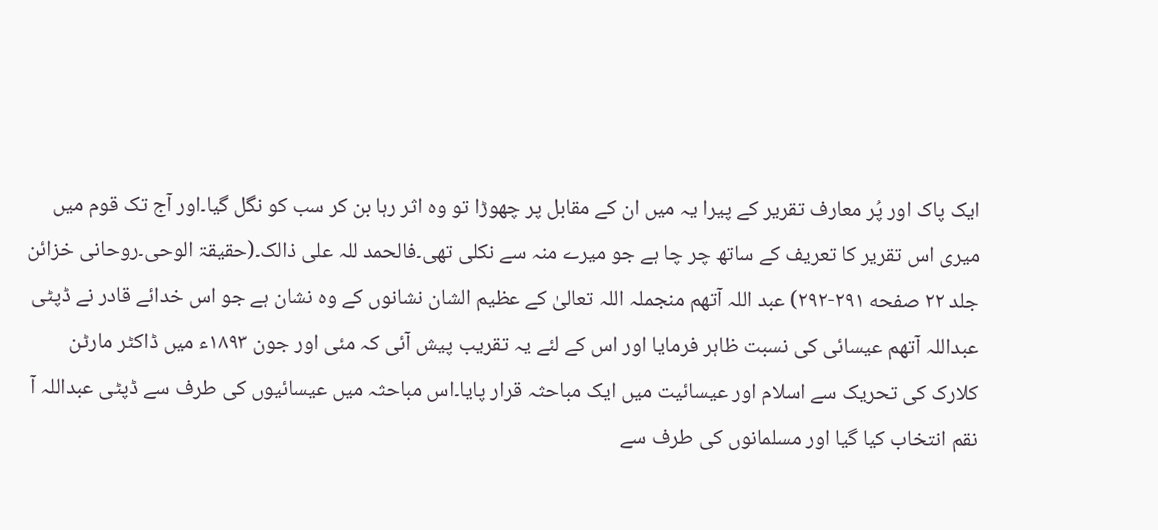ایک پاک اور پُر معارف تقریر کے پیرا یہ میں ان کے مقابل پر چھوڑا تو وہ اثر رہا بن کر سب کو نگل گیا۔اور آج تک قوم میں میری اس تقریر کا تعریف کے ساتھ چر چا ہے جو میرے منہ سے نکلی تھی۔فالحمد للہ علی ذالک۔(حقیقۃ الوحی۔روحانی خزائن جلد ۲۲ صفحه ۲۹۱-۲۹۲) عبد اللہ آتھم منجملہ اللہ تعالیٰ کے عظیم الشان نشانوں کے وہ نشان ہے جو اس خدائے قادر نے ڈپٹی عبداللہ آتھم عیسائی کی نسبت ظاہر فرمایا اور اس کے لئے یہ تقریب پیش آئی کہ مئی اور جون ۱۸۹۳ء میں ڈاکٹر مارٹن کلارک کی تحریک سے اسلام اور عیسائیت میں ایک مباحثہ قرار پایا۔اس مباحثہ میں عیسائیوں کی طرف سے ڈپٹی عبداللہ آ نقم انتخاب کیا گیا اور مسلمانوں کی طرف سے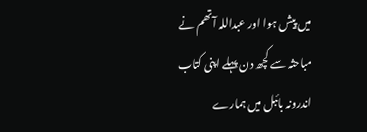میں پیش ہوا اور عبداللہ آتھم نے مباحثہ سے کچھ دن پہلے اپنی کتاب اندرونہ بائبل میں ہمارے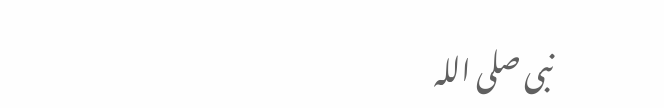نبی صلی اللہ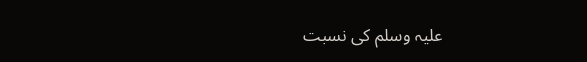علیہ وسلم کی نسبت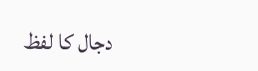دجال کا لفظ